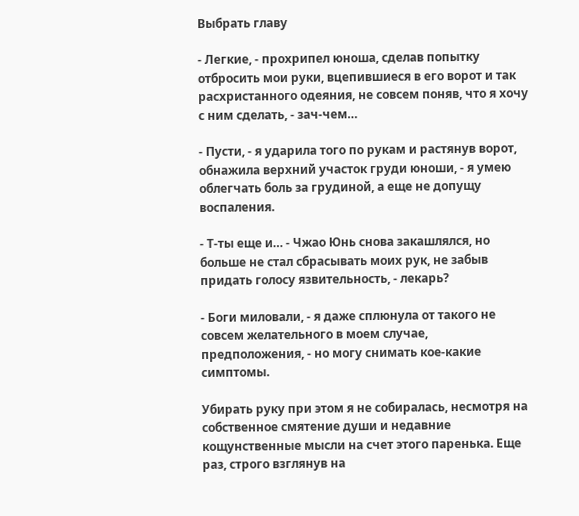Выбрать главу

- Легкие, - прохрипел юноша, сделав попытку отбросить мои руки, вцепившиеся в его ворот и так расхристанного одеяния, не совсем поняв, что я хочу с ним сделать, - зач-чем…

- Пусти, - я ударила того по рукам и растянув ворот, обнажила верхний участок груди юноши, - я умею облегчать боль за грудиной, а еще не допущу воспаления.

- Т-ты еще и… - Чжао Юнь снова закашлялся, но больше не стал сбрасывать моих рук, не забыв придать голосу язвительность, - лекарь?

- Боги миловали, - я даже сплюнула от такого не совсем желательного в моем случае, предположения, - но могу снимать кое-какие симптомы.

Убирать руку при этом я не собиралась, несмотря на собственное смятение души и недавние кощунственные мысли на счет этого паренька. Еще раз, строго взглянув на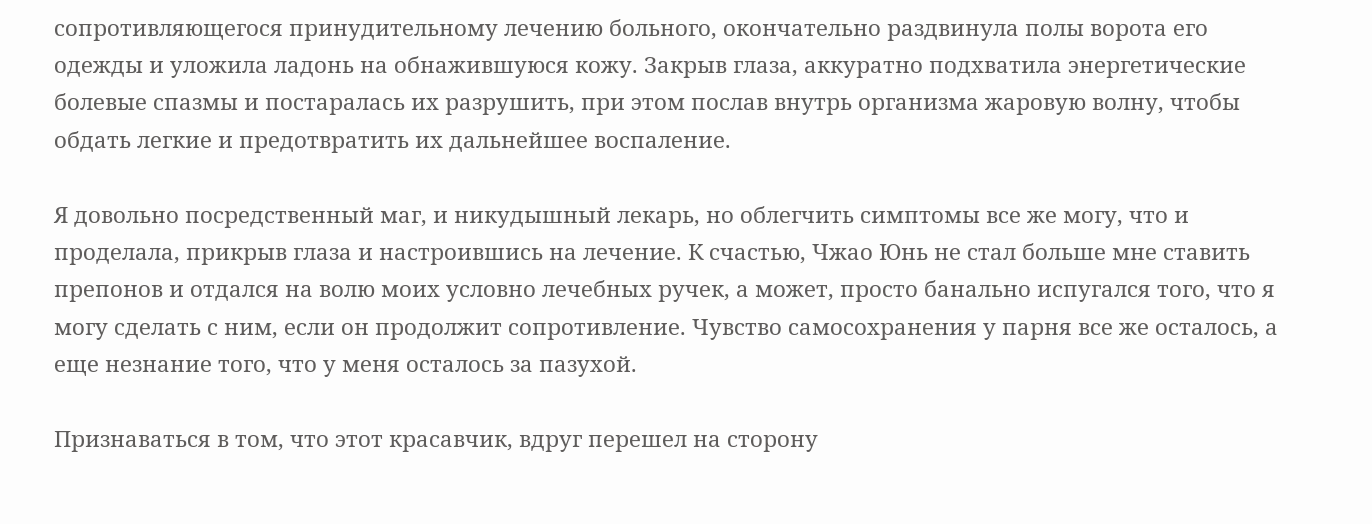сопротивляющегося принудительному лечению больного, окончательно раздвинула полы ворота его одежды и уложила ладонь на обнажившуюся кожу. Закрыв глаза, аккуратно подхватила энергетические болевые спазмы и постаралась их разрушить, при этом послав внутрь организма жаровую волну, чтобы обдать легкие и предотвратить их дальнейшее воспаление.

Я довольно посредственный маг, и никудышный лекарь, но облегчить симптомы все же могу, что и проделала, прикрыв глаза и настроившись на лечение. К счастью, Чжао Юнь не стал больше мне ставить препонов и отдался на волю моих условно лечебных ручек, а может, просто банально испугался того, что я могу сделать с ним, если он продолжит сопротивление. Чувство самосохранения у парня все же осталось, а еще незнание того, что у меня осталось за пазухой.

Признаваться в том, что этот красавчик, вдруг перешел на сторону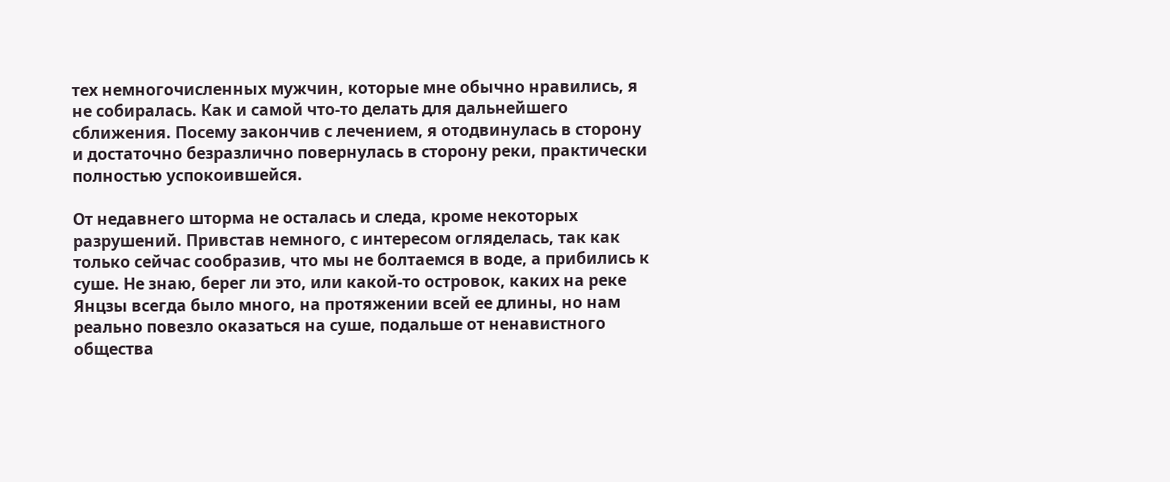тех немногочисленных мужчин, которые мне обычно нравились, я не собиралась. Как и самой что-то делать для дальнейшего сближения. Посему закончив с лечением, я отодвинулась в сторону и достаточно безразлично повернулась в сторону реки, практически полностью успокоившейся.

От недавнего шторма не осталась и следа, кроме некоторых разрушений. Привстав немного, с интересом огляделась, так как только сейчас сообразив, что мы не болтаемся в воде, а прибились к суше. Не знаю, берег ли это, или какой-то островок, каких на реке Янцзы всегда было много, на протяжении всей ее длины, но нам реально повезло оказаться на суше, подальше от ненавистного общества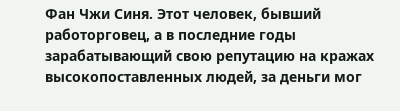Фан Чжи Синя. Этот человек, бывший работорговец, а в последние годы зарабатывающий свою репутацию на кражах высокопоставленных людей, за деньги мог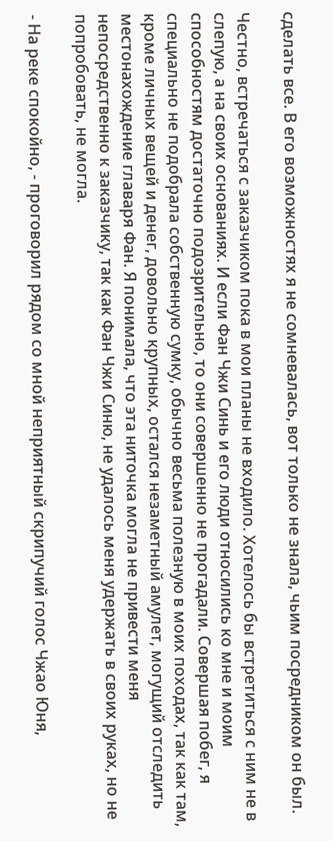сделать все. В его возможностях я не сомневалась, вот только не знала, чьим посредником он был.

Честно, встречаться с заказчиком пока в мои планы не входило. Хотелось бы встретиться с ним не в слепую, а на своих основаниях. И если Фан Чжи Синь и его люди относились ко мне и моим способностям достаточно подозрительно, то они совершенно не прогадали. Совершая побег, я специально не подобрала собственную сумку, обычно весьма полезную в моих походах, так как там, кроме личных вещей и денег, довольно крупных, остался незаметный амулет, могущий отследить местонахождение главаря Фан. Я понимала, что эта ниточка могла не привести меня непосредственно к заказчику, так как Фан Чжи Синю, не удалось меня удержать в своих руках, но не попробовать, не могла.

- На реке спокойно, - проговорил рядом со мной неприятный скрипучий голос Чжао Юня,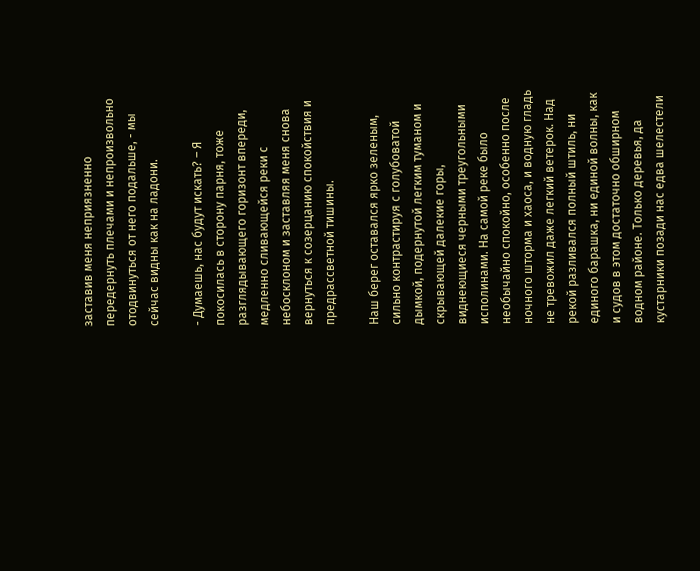заставив меня неприязненно передернуть плечами и непроизвольно отодвинуться от него подальше, - мы сейчас видны как на ладони.

- Думаешь, нас будут искать? – Я покосилась в сторону парня, тоже разглядывающего горизонт впереди, медленно сливающейся реки с небосклоном и заставляя меня снова вернуться к созерцанию спокойствия и предрассветной тишины.

Наш берег оставался ярко зеленым, сильно контрастируя с голубоватой дымкой, подернутой легким туманом и скрывающей далекие горы, виднеющиеся черными треугольными исполинами. На самой реке было необычайно спокойно, особенно после ночного шторма и хаоса, и водную гладь не тревожил даже легкий ветерок. Над рекой разливался полный штиль, ни единого барашка, ни единой волны, как и судов в этом достаточно обширном водном районе. Только деревья, да кустарники позади нас едва шелестели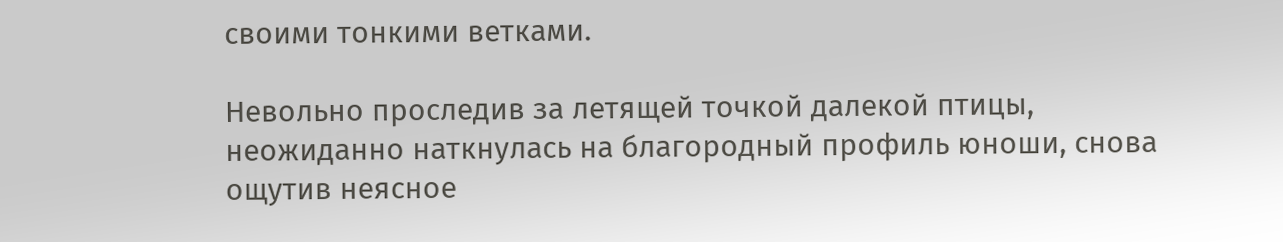своими тонкими ветками.

Невольно проследив за летящей точкой далекой птицы, неожиданно наткнулась на благородный профиль юноши, снова ощутив неясное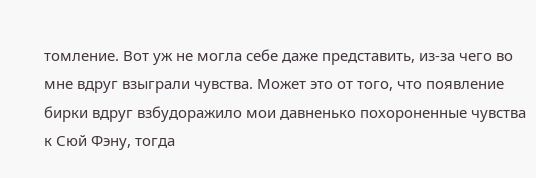томление. Вот уж не могла себе даже представить, из-за чего во мне вдруг взыграли чувства. Может это от того, что появление бирки вдруг взбудоражило мои давненько похороненные чувства к Сюй Фэну, тогда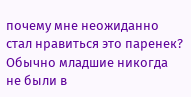почему мне неожиданно стал нравиться это паренек? Обычно младшие никогда не были в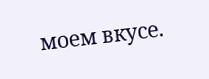моем вкусе.